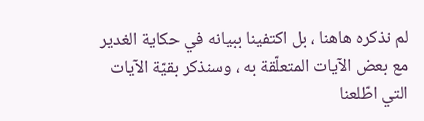لم نذكره هاهنا ، بل اكتفينا ببيانه في حكاية الغدير مع بعض الآيات المتعلّقة به ، وسنذكر بقيّة الآيات التي اطّلعنا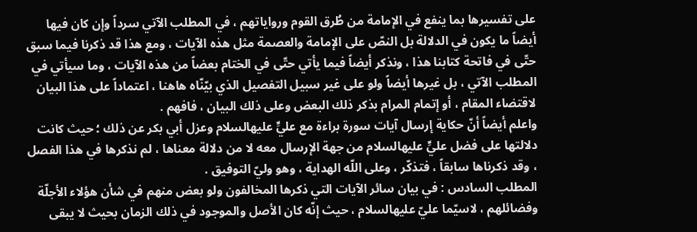على تفسيرها بما ينفع في الإمامة من طُرق القوم ورواياتهم ، في المطلب الآتي سرداً وإن كان فيها أيضاً ما يكون في الدلالة بل النصّ على الإمامة والعصمة مثل هذه الآيات ، ومع هذا قد ذكرنا فيما سبق حتّى في فاتحة كتابنا هذا ، ونذكر أيضاً فيما يأتي حتّى في الختام بعضاً من هذه الآيات ، وما سيأتي في المطلب الآتي ، بل غيرها أيضاً ولو على غير سبيل التفصيل الذي بيّنّاه هاهنا ، اعتماداً على هذا البيان لاقتضاء المقام ، أو إتمام المرام بذكر ذلك البعض وعلى ذلك البيان ، فافهم .
واعلم أيضاً أنّ حكاية إرسال آيات سورة براءة مع عليٍّ عليهالسلام وعزل أبي بكر عن ذلك ؛ حيث كانت دلالتها على فضل عليٍّ عليهالسلام من جهة الإرسال معه لا من دلالة معناها ، لم نذكرها في هذا الفصل ، وقد ذكرناها سابقاً ، فتذكّر ، وعلى اللّه الهداية ، وهو وليّ التوفيق .
المطلب السادس : في بيان سائر الآيات التي ذكرها المخالفون ولو بعض منهم في شأن هؤلاء الأجلّة وفضائلهم ، لاسيّما عليّ عليهالسلام ، حيث إنّه كان الأصل والموجود في ذلك الزمان بحيث لا يبقى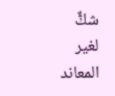شكٌّ لغير المعاند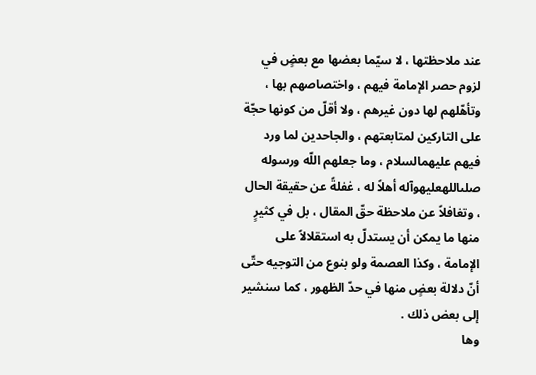عند ملاحظتها ، لا سيّما بعضها مع بعضٍ في لزوم حصر الإمامة فيهم ، واختصاصهم بها ، وتأهّلهم لها دون غيرهم ، ولا أقلّ من كونها حجّة على التاركين لمتابعتهم ، والجاحدين لما ورد فيهم عليهمالسلام ، وما جعلهم اللّه ورسوله صلىاللهعليهوآله أهلاً له ، غفلةً عن حقيقة الحال ، وتغافلاً عن ملاحظة حقّ المقال ، بل في كثيرٍ منها ما يمكن أن يستدلّ به استقلالاً على الإمامة ، وكذا العصمة ولو بنوع من التوجيه حتّى أنّ دلالة بعضٍ منها في حدّ الظهور ، كما سنشير إلى بعض ذلك .
وها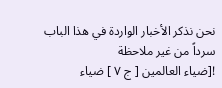نحن نذكر الأخبار الواردة في هذا الباب سرداً من غير ملاحظة
![ضياء العالمين [ ج ٧ ] ضياء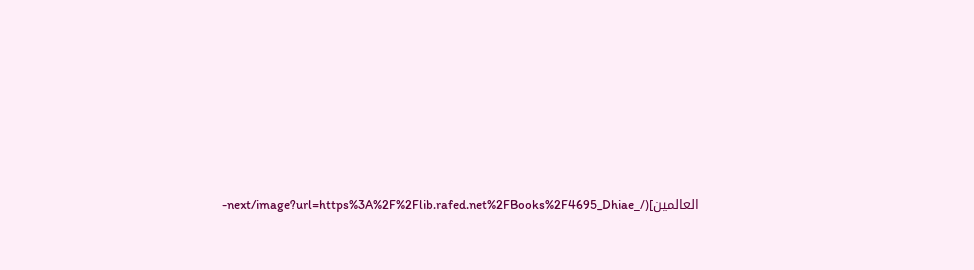العالمين](/_next/image?url=https%3A%2F%2Flib.rafed.net%2FBooks%2F4695_Dhiae-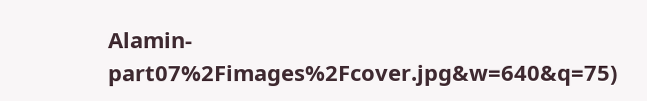Alamin-part07%2Fimages%2Fcover.jpg&w=640&q=75)